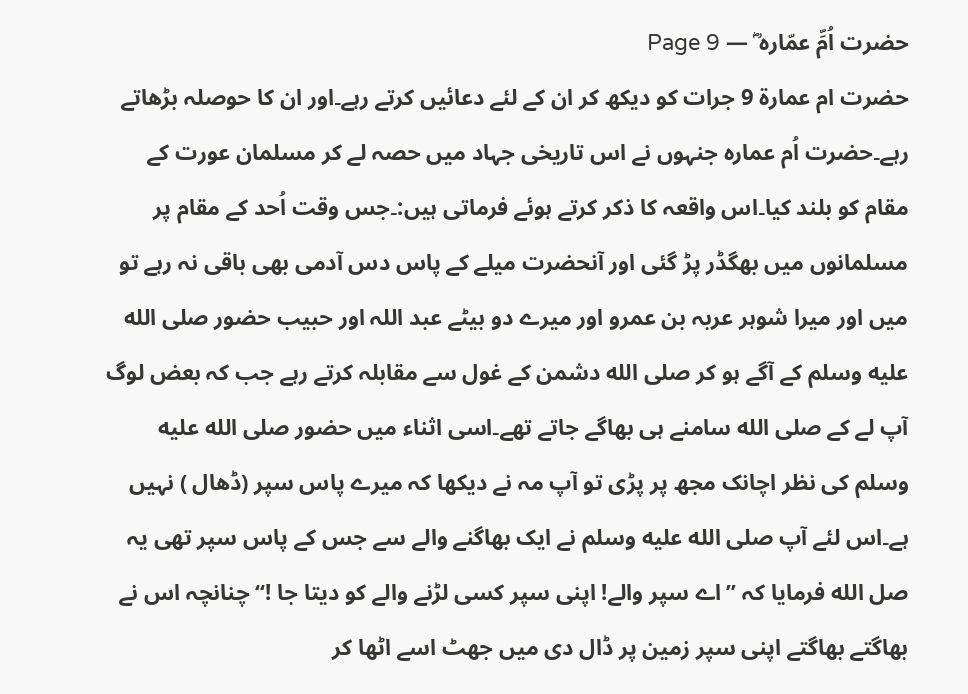حضرت اُمِّ عمّارہ ؓ — Page 9
حضرت ام عمارة 9 جرات کو دیکھ کر ان کے لئے دعائیں کرتے رہے۔اور ان کا حوصلہ بڑھاتے رہے۔حضرت اُم عمارہ جنہوں نے اس تاریخی جہاد میں حصہ لے کر مسلمان عورت کے مقام کو بلند کیا۔اس واقعہ کا ذکر کرتے ہوئے فرماتی ہیں:۔جس وقت اُحد کے مقام پر مسلمانوں میں بھگڈر پڑ گئی اور آنحضرت میلے کے پاس دس آدمی بھی باقی نہ رہے تو میں اور میرا شوہر عربہ بن عمرو اور میرے دو بیٹے عبد اللہ اور حبیب حضور صلى الله عليه وسلم کے آگے ہو کر صلى الله دشمن کے غول سے مقابلہ کرتے رہے جب کہ بعض لوگ آپ لے کے صلى الله سامنے ہی بھاگے جاتے تھے۔اسی اثناء میں حضور صلى الله عليه وسلم کی نظر اچانک مجھ پر پڑی تو آپ مہ نے دیکھا کہ میرے پاس سپر (ڈھال ) نہیں ہے۔اس لئے آپ صلى الله عليه وسلم نے ایک بھاگنے والے سے جس کے پاس سپر تھی یہ صل الله فرمایا کہ ”اے سپر والے! اپنی سپر کسی لڑنے والے کو دیتا جا !“ چنانچہ اس نے بھاگتے بھاگتے اپنی سپر زمین پر ڈال دی میں جھٹ اسے اٹھا کر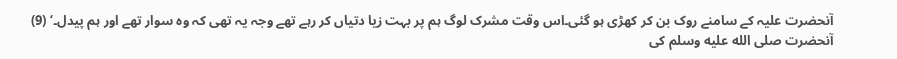آنحضرت علیہ کے سامنے روک بن کر کھڑی ہو گئی۔اس وقت مشرک لوگ ہم پر بہت زیا دتیاں کر رہے تھے وجہ یہ تھی کہ وہ سوار تھے اور ہم پیدل۔‘ (9) آنحضرت صلى الله عليه وسلم کی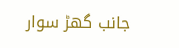جانب گھڑ سوار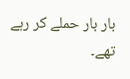بار بار حملے کر رہے تھے۔